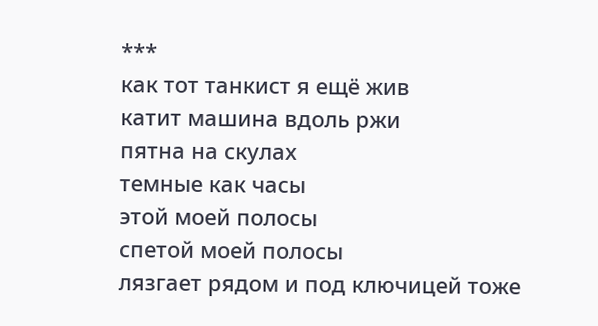***
как тот танкист я ещё жив
катит машина вдоль ржи
пятна на скулах
темные как часы
этой моей полосы
спетой моей полосы
лязгает рядом и под ключицей тоже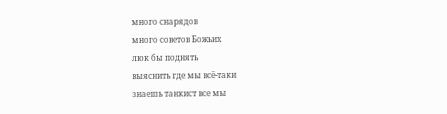много снарядов
много советов Божьих
люк бы поднять
выяснить где мы всё-таки
знаешь танкист все мы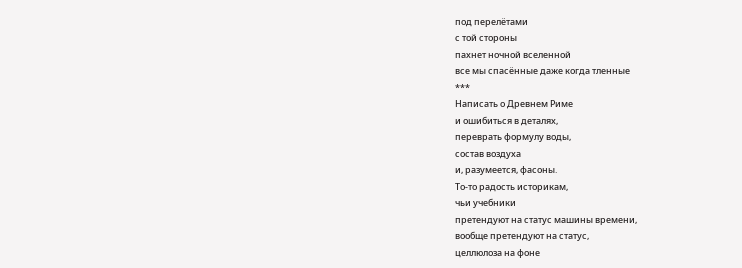под перелётами
с той стороны
пахнет ночной вселенной
все мы спасённые даже когда тленные
***
Написать о Древнем Риме
и ошибиться в деталях,
переврать формулу воды,
состав воздуха
и, разумеется, фасоны.
То-то радость историкам,
чьи учебники
претендуют на статус машины времени,
вообще претендуют на статус,
целлюлоза на фоне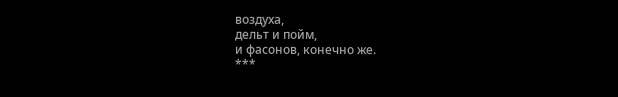воздуха,
дельт и пойм,
и фасонов, конечно же.
***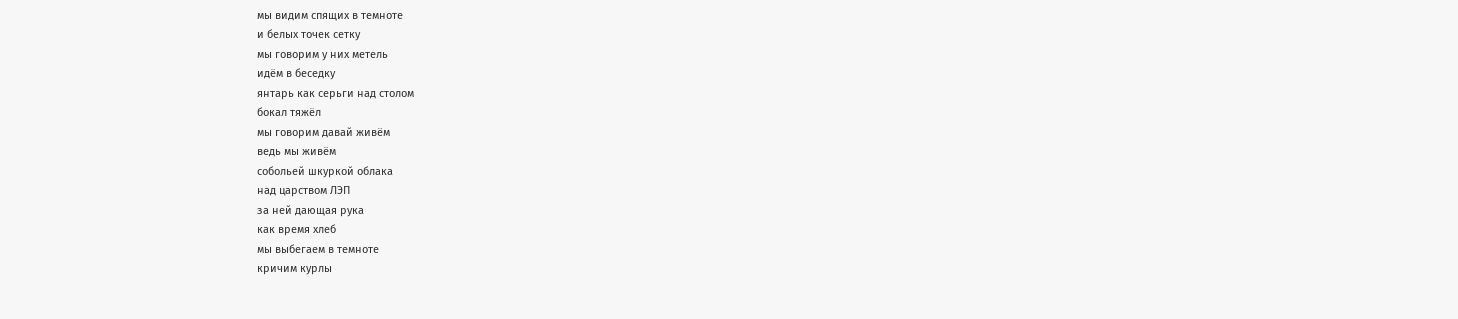мы видим спящих в темноте
и белых точек сетку
мы говорим у них метель
идём в беседку
янтарь как серьги над столом
бокал тяжёл
мы говорим давай живём
ведь мы живём
собольей шкуркой облака
над царством ЛЭП
за ней дающая рука
как время хлеб
мы выбегаем в темноте
кричим курлы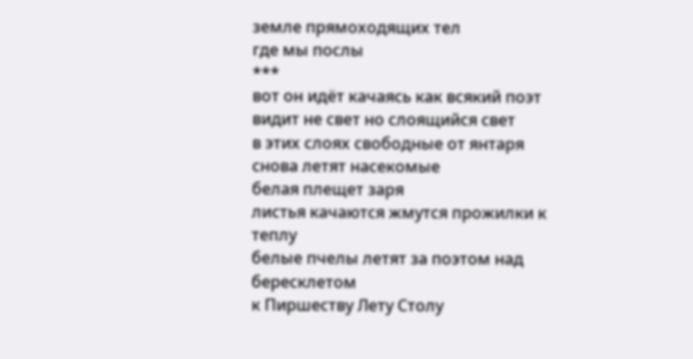земле прямоходящих тел
где мы послы
***
вот он идёт качаясь как всякий поэт
видит не свет но слоящийся свет
в этих слоях свободные от янтаря
снова летят насекомые
белая плещет заря
листья качаются жмутся прожилки к теплу
белые пчелы летят за поэтом над бересклетом
к Пиршеству Лету Столу